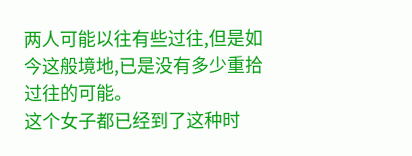两人可能以往有些过往,但是如今这般境地,已是没有多少重拾过往的可能。
这个女子都已经到了这种时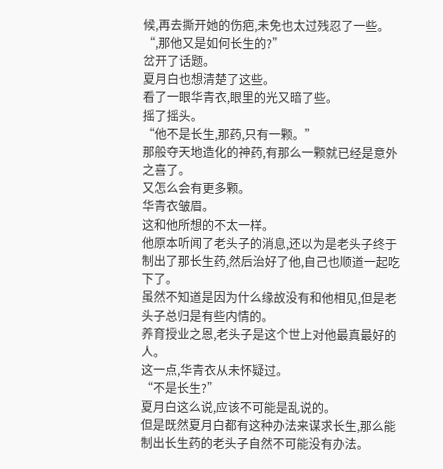候,再去撕开她的伤疤,未免也太过残忍了一些。
“,那他又是如何长生的?”
岔开了话题。
夏月白也想清楚了这些。
看了一眼华青衣,眼里的光又暗了些。
摇了摇头。
“他不是长生,那药,只有一颗。”
那般夺天地造化的神药,有那么一颗就已经是意外之喜了。
又怎么会有更多颗。
华青衣皱眉。
这和他所想的不太一样。
他原本听闻了老头子的消息,还以为是老头子终于制出了那长生药,然后治好了他,自己也顺道一起吃下了。
虽然不知道是因为什么缘故没有和他相见,但是老头子总归是有些内情的。
养育授业之恩,老头子是这个世上对他最真最好的人。
这一点,华青衣从未怀疑过。
“不是长生?”
夏月白这么说,应该不可能是乱说的。
但是既然夏月白都有这种办法来谋求长生,那么能制出长生药的老头子自然不可能没有办法。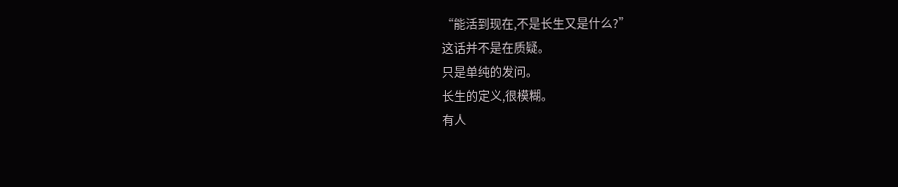“能活到现在,不是长生又是什么?”
这话并不是在质疑。
只是单纯的发问。
长生的定义,很模糊。
有人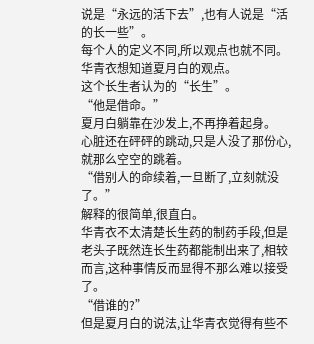说是“永远的活下去”,也有人说是“活的长一些”。
每个人的定义不同,所以观点也就不同。
华青衣想知道夏月白的观点。
这个长生者认为的“长生”。
“他是借命。”
夏月白躺靠在沙发上,不再挣着起身。
心脏还在砰砰的跳动,只是人没了那份心,就那么空空的跳着。
“借别人的命续着,一旦断了,立刻就没了。”
解释的很简单,很直白。
华青衣不太清楚长生药的制药手段,但是老头子既然连长生药都能制出来了,相较而言,这种事情反而显得不那么难以接受了。
“借谁的?”
但是夏月白的说法,让华青衣觉得有些不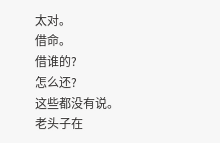太对。
借命。
借谁的?
怎么还?
这些都没有说。
老头子在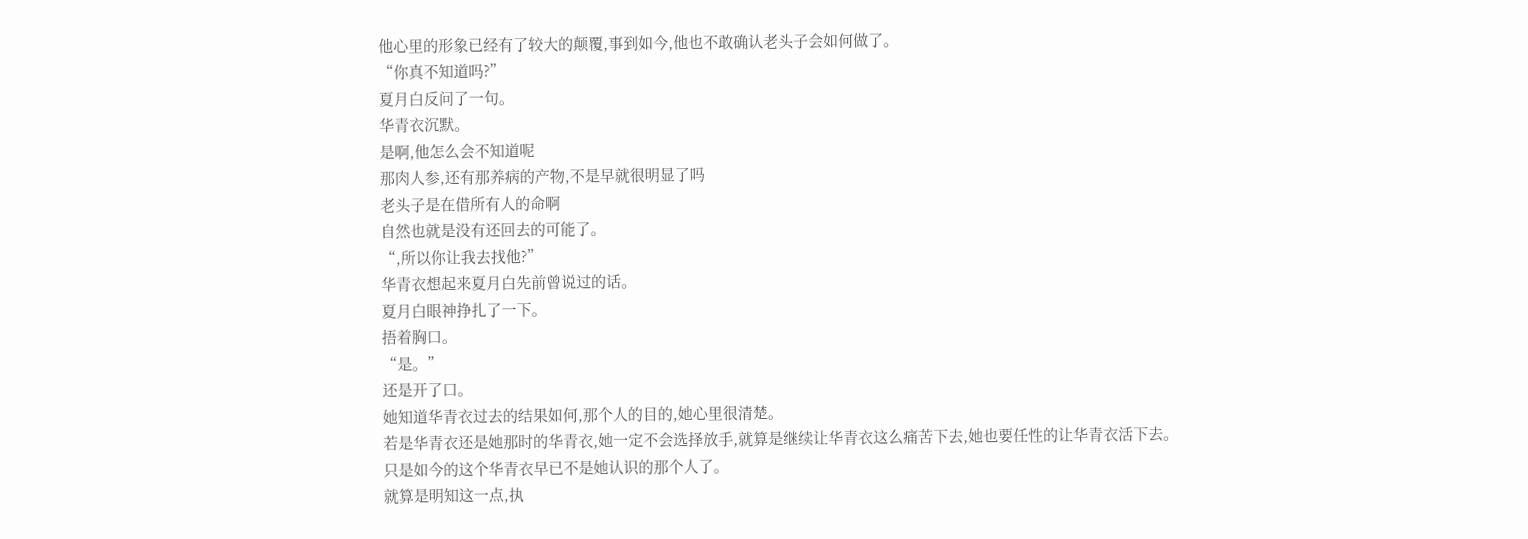他心里的形象已经有了较大的颠覆,事到如今,他也不敢确认老头子会如何做了。
“你真不知道吗?”
夏月白反问了一句。
华青衣沉默。
是啊,他怎么会不知道呢
那肉人参,还有那养病的产物,不是早就很明显了吗
老头子是在借所有人的命啊
自然也就是没有还回去的可能了。
“,所以你让我去找他?”
华青衣想起来夏月白先前曾说过的话。
夏月白眼神挣扎了一下。
捂着胸口。
“是。”
还是开了口。
她知道华青衣过去的结果如何,那个人的目的,她心里很清楚。
若是华青衣还是她那时的华青衣,她一定不会选择放手,就算是继续让华青衣这么痛苦下去,她也要任性的让华青衣活下去。
只是如今的这个华青衣早已不是她认识的那个人了。
就算是明知这一点,执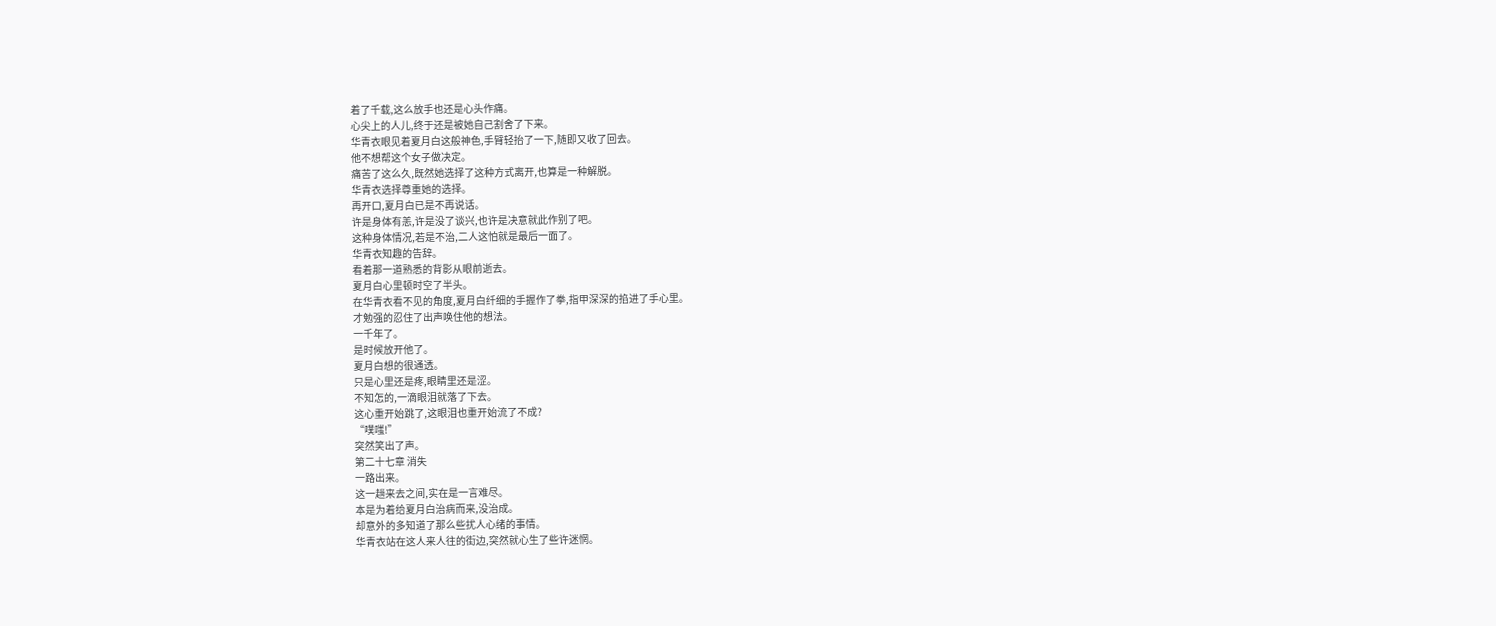着了千载,这么放手也还是心头作痛。
心尖上的人儿,终于还是被她自己割舍了下来。
华青衣眼见着夏月白这般神色,手臂轻抬了一下,随即又收了回去。
他不想帮这个女子做决定。
痛苦了这么久,既然她选择了这种方式离开,也算是一种解脱。
华青衣选择尊重她的选择。
再开口,夏月白已是不再说话。
许是身体有恙,许是没了谈兴,也许是决意就此作别了吧。
这种身体情况,若是不治,二人这怕就是最后一面了。
华青衣知趣的告辞。
看着那一道熟悉的背影从眼前逝去。
夏月白心里顿时空了半头。
在华青衣看不见的角度,夏月白纤细的手握作了拳,指甲深深的掐进了手心里。
才勉强的忍住了出声唤住他的想法。
一千年了。
是时候放开他了。
夏月白想的很通透。
只是心里还是疼,眼睛里还是涩。
不知怎的,一滴眼泪就落了下去。
这心重开始跳了,这眼泪也重开始流了不成?
“噗嗤!”
突然笑出了声。
第二十七章 消失
一路出来。
这一趟来去之间,实在是一言难尽。
本是为着给夏月白治病而来,没治成。
却意外的多知道了那么些扰人心绪的事情。
华青衣站在这人来人往的街边,突然就心生了些许迷惘。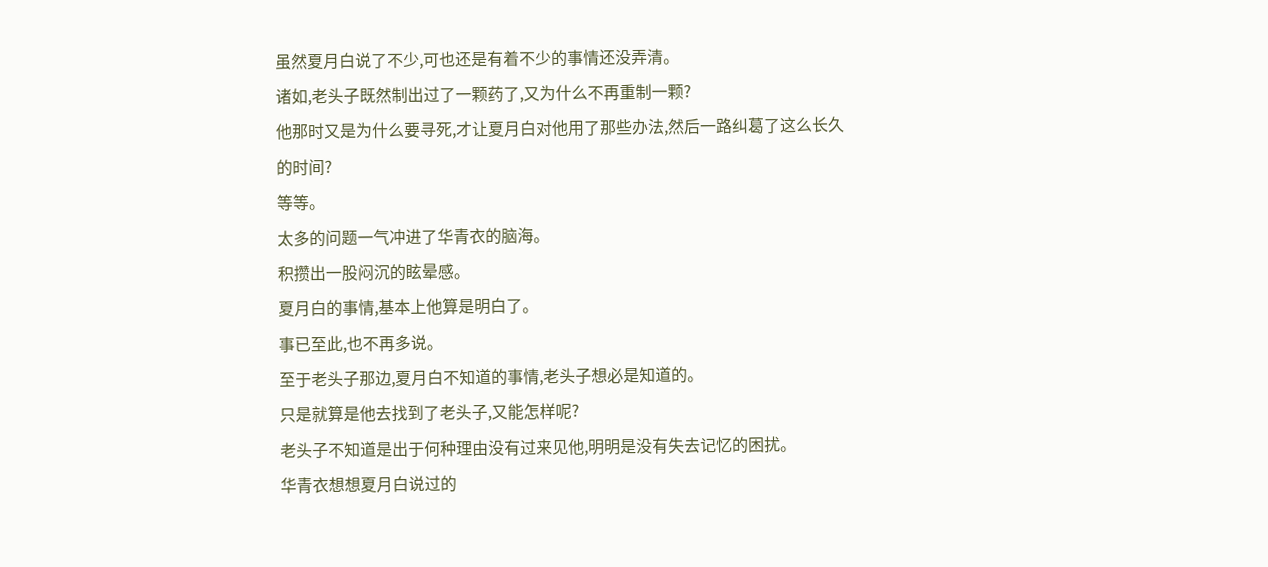虽然夏月白说了不少,可也还是有着不少的事情还没弄清。
诸如,老头子既然制出过了一颗药了,又为什么不再重制一颗?
他那时又是为什么要寻死,才让夏月白对他用了那些办法,然后一路纠葛了这么长久的时间?
等等。
太多的问题一气冲进了华青衣的脑海。
积攒出一股闷沉的眩晕感。
夏月白的事情,基本上他算是明白了。
事已至此,也不再多说。
至于老头子那边,夏月白不知道的事情,老头子想必是知道的。
只是就算是他去找到了老头子,又能怎样呢?
老头子不知道是出于何种理由没有过来见他,明明是没有失去记忆的困扰。
华青衣想想夏月白说过的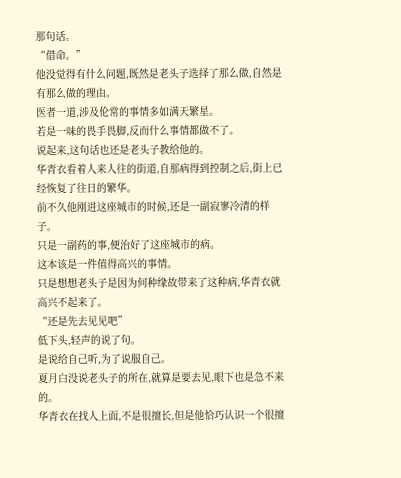那句话。
“借命。”
他没觉得有什么问题,既然是老头子选择了那么做,自然是有那么做的理由。
医者一道,涉及伦常的事情多如满天繁星。
若是一味的畏手畏脚,反而什么事情都做不了。
说起来,这句话也还是老头子教给他的。
华青衣看着人来人往的街道,自那病得到控制之后,街上已经恢复了往日的繁华。
前不久他刚进这座城市的时候,还是一副寂寥冷清的样子。
只是一副药的事,便治好了这座城市的病。
这本该是一件值得高兴的事情。
只是想想老头子是因为何种缘故带来了这种病,华青衣就高兴不起来了。
“还是先去见见吧”
低下头,轻声的说了句。
是说给自己听,为了说服自己。
夏月白没说老头子的所在,就算是要去见,眼下也是急不来的。
华青衣在找人上面,不是很擅长,但是他恰巧认识一个很擅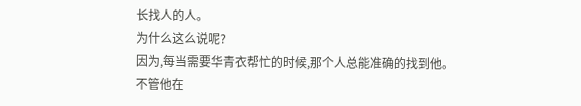长找人的人。
为什么这么说呢?
因为,每当需要华青衣帮忙的时候,那个人总能准确的找到他。
不管他在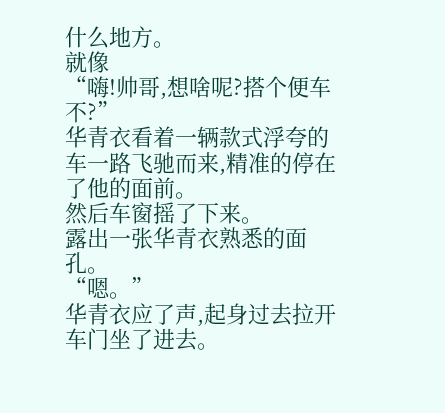什么地方。
就像
“嗨!帅哥,想啥呢?搭个便车不?”
华青衣看着一辆款式浮夸的车一路飞驰而来,精准的停在了他的面前。
然后车窗摇了下来。
露出一张华青衣熟悉的面孔。
“嗯。”
华青衣应了声,起身过去拉开车门坐了进去。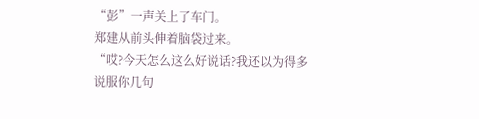“彭”一声关上了车门。
郑建从前头伸着脑袋过来。
“哎?今天怎么这么好说话?我还以为得多说服你几句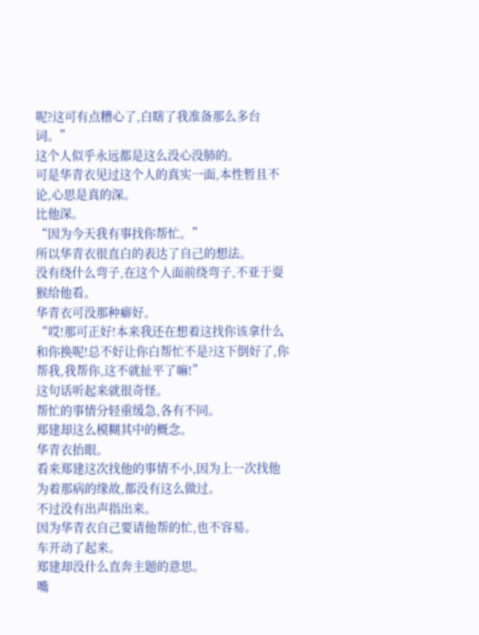呢?这可有点糟心了,白瞎了我准备那么多台词。”
这个人似乎永远都是这么没心没肺的。
可是华青衣见过这个人的真实一面,本性暂且不论,心思是真的深。
比他深。
“因为今天我有事找你帮忙。”
所以华青衣很直白的表达了自己的想法。
没有绕什么弯子,在这个人面前绕弯子,不亚于耍猴给他看。
华青衣可没那种癖好。
“哎!那可正好!本来我还在想着这找你该拿什么和你换呢!总不好让你白帮忙不是?这下倒好了,你帮我,我帮你,这不就扯平了嘛!”
这句话听起来就很奇怪。
帮忙的事情分轻重缓急,各有不同。
郑建却这么模糊其中的概念。
华青衣抬眼。
看来郑建这次找他的事情不小,因为上一次找他为着那病的缘故,都没有这么做过。
不过没有出声指出来。
因为华青衣自己要请他帮的忙,也不容易。
车开动了起来。
郑建却没什么直奔主题的意思。
嘴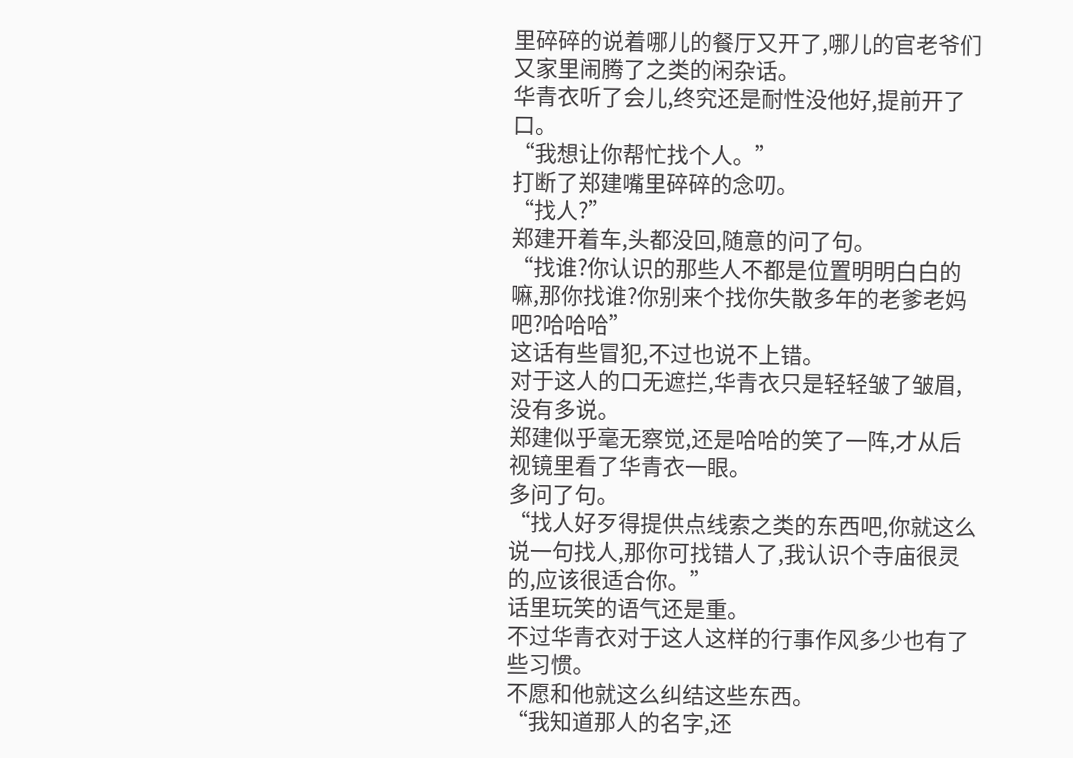里碎碎的说着哪儿的餐厅又开了,哪儿的官老爷们又家里闹腾了之类的闲杂话。
华青衣听了会儿,终究还是耐性没他好,提前开了口。
“我想让你帮忙找个人。”
打断了郑建嘴里碎碎的念叨。
“找人?”
郑建开着车,头都没回,随意的问了句。
“找谁?你认识的那些人不都是位置明明白白的嘛,那你找谁?你别来个找你失散多年的老爹老妈吧?哈哈哈”
这话有些冒犯,不过也说不上错。
对于这人的口无遮拦,华青衣只是轻轻皱了皱眉,没有多说。
郑建似乎毫无察觉,还是哈哈的笑了一阵,才从后视镜里看了华青衣一眼。
多问了句。
“找人好歹得提供点线索之类的东西吧,你就这么说一句找人,那你可找错人了,我认识个寺庙很灵的,应该很适合你。”
话里玩笑的语气还是重。
不过华青衣对于这人这样的行事作风多少也有了些习惯。
不愿和他就这么纠结这些东西。
“我知道那人的名字,还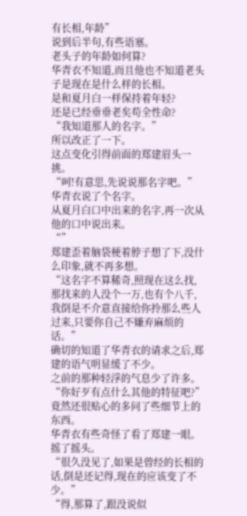有长相,年龄”
说到后半句,有些语塞。
老头子的年龄如何算?
华青衣不知道,而且他也不知道老头子是现在是什么样的长相。
是和夏月白一样保持着年轻?
还是已经垂垂老矣苟全性命?
“我知道那人的名字。”
所以改正了一下。
这点变化引得前面的郑建眉头一挑。
“呵!有意思,先说说那名字吧。”
华青衣说了个名字。
从夏月白口中出来的名字,再一次从他的口中说出来。
“”
郑建歪着脑袋梗着脖子想了下,没什么印象,就不再多想。
“这名字不算稀奇,照现在这么找,那找来的人没个一万,也有个八千,我倒是不介意直接给你拎那么些人过来,只要你自己不嫌弃麻烦的话。”
确切的知道了华青衣的请求之后,郑建的语气明显缓了不少。
之前的那种轻浮的气息少了许多。
“你好歹有点什么其他的特征吧?”
竟然还很贴心的多问了些细节上的东西。
华青衣有些奇怪了看了郑建一眼。
摇了摇头。
“很久没见了,如果是曾经的长相的话,倒是还记得,现在的应该变了不少。”
“得,那算了,跟没说似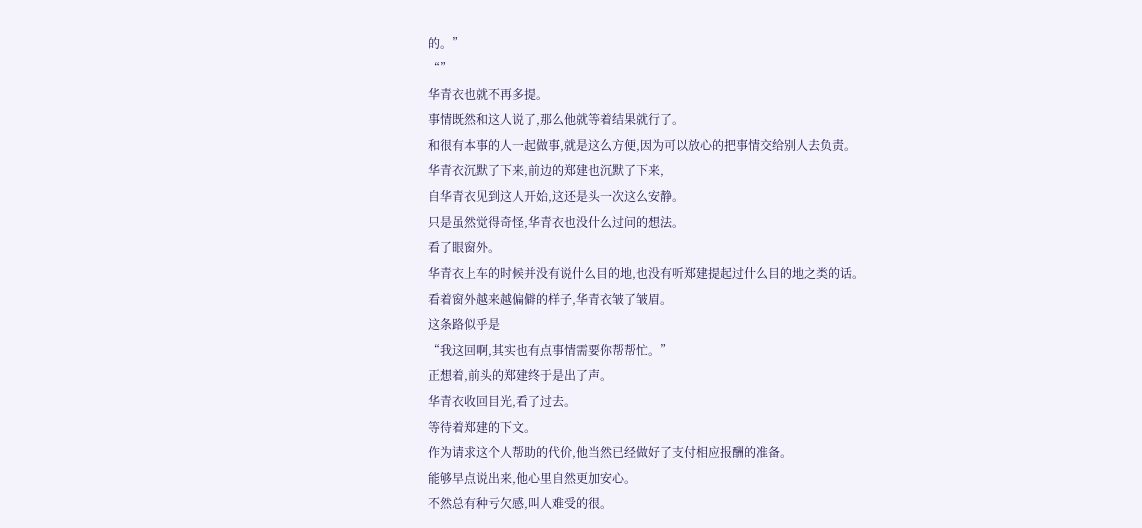的。”
“”
华青衣也就不再多提。
事情既然和这人说了,那么他就等着结果就行了。
和很有本事的人一起做事,就是这么方便,因为可以放心的把事情交给别人去负责。
华青衣沉默了下来,前边的郑建也沉默了下来,
自华青衣见到这人开始,这还是头一次这么安静。
只是虽然觉得奇怪,华青衣也没什么过问的想法。
看了眼窗外。
华青衣上车的时候并没有说什么目的地,也没有听郑建提起过什么目的地之类的话。
看着窗外越来越偏僻的样子,华青衣皱了皱眉。
这条路似乎是
“我这回啊,其实也有点事情需要你帮帮忙。”
正想着,前头的郑建终于是出了声。
华青衣收回目光,看了过去。
等待着郑建的下文。
作为请求这个人帮助的代价,他当然已经做好了支付相应报酬的准备。
能够早点说出来,他心里自然更加安心。
不然总有种亏欠感,叫人难受的很。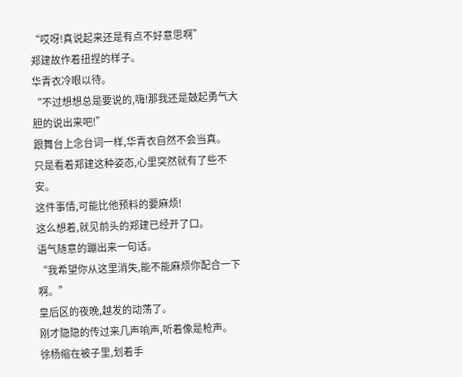“哎呀!真说起来还是有点不好意思啊”
郑建故作着扭捏的样子。
华青衣冷眼以待。
“不过想想总是要说的,嗨!那我还是鼓起勇气大胆的说出来吧!”
跟舞台上念台词一样,华青衣自然不会当真。
只是看着郑建这种姿态,心里突然就有了些不安。
这件事情,可能比他预料的要麻烦!
这么想着,就见前头的郑建已经开了口。
语气随意的蹦出来一句话。
“我希望你从这里消失,能不能麻烦你配合一下啊。”
皇后区的夜晚,越发的动荡了。
刚才隐隐的传过来几声响声,听着像是枪声。
徐杨缩在被子里,划着手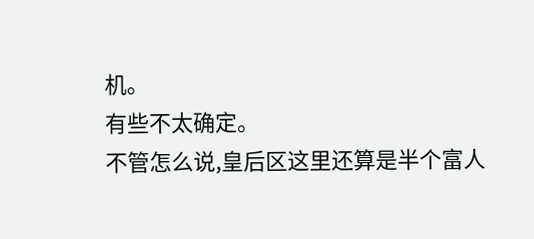机。
有些不太确定。
不管怎么说,皇后区这里还算是半个富人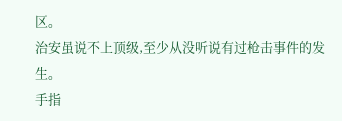区。
治安虽说不上顶级,至少从没听说有过枪击事件的发生。
手指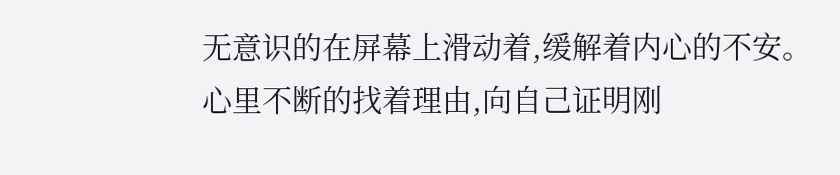无意识的在屏幕上滑动着,缓解着内心的不安。
心里不断的找着理由,向自己证明刚